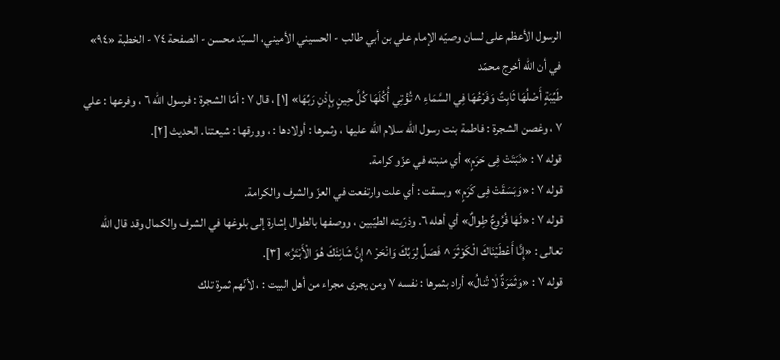الرسول الأعظم على لسان وصيّه الإمام علي بن أبي طالب - الحسيني الأميني، السيّد محسن - الصفحة ٧٤ - الخطبة «٩٤» في أن الله أخرج محمّد
طَيِّبَةٍ أَصْلُهَا ثَابِتٌ وَفَرْعُهَا فِي السَّمَاءِ ^ تُؤْتِي أُكُلَهَا كُلَّ حِينٍ بِإِذْنِ رَبِّهَا» [١] ، قال ٧ : أمّا الشجرة : فرسول الله ٦ ، وفرعها : علي ٧ ، وغصن الشجرة : فاطمة بنت رسول الله سلام الله عليها ، وثمرها : أولادها : ، وورقها : شيعتنا. الحديث [٢].
قوله ٧ : «نَبَتَتْ فِى حَرَمٍ» أي منبته في عزّو كرامة.
قوله ٧ : «وَبَسَقَتْ فِى كَرَمٍ» وبسقت : أي علت وارتفعت في العزّ والشرف والكرامة.
قوله ٧ : «لَهٰا فُرُوعٌ طِوالٌ» أي أهله ٦. وذرّيته الطيّبين ، ووصفها بالطوال إشارة إلى بلوغها في الشرف والكمال وقد قال الله تعالى : «إِنَّا أَعْطَيْنَاكَ الْكَوْثَرَ ^ فَصَلِّ لِرَبِّكَ وَانْحَرْ ^ إِنَّ شَانِئَكَ هُوَ الْأَبْتَرُ» [٣].
قوله ٧ : «وَثَمَرَةٌ لٰا تُنالُ» أراد بثمرها : نفسه ٧ ومن يجرى مجراء من أهل البيت : ، لأنّهم ثمرة تلك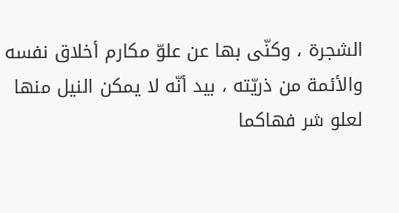الشجرة ، وكنّى بها عن علوّ مكارم أخلاق نفسه والأئمة من ذريّته ، بيد أنّه لا يمكن النيل منها لعلو شر فهاكما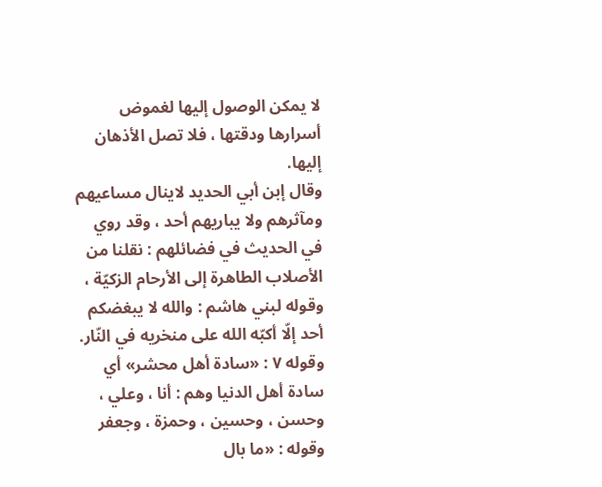لا يمكن الوصول إليها لغموض أسرارها ودقتها ، فلا تصل الأذهان إليها.
وقال إبن أبي الحديد لاينال مساعيهم ومآثرهم ولا يباريهم أحد ، وقد روي في الحديث في فضائلهم : نقلنا من الأصلاب الطاهرة إلى الأرحام الزكيّة ، وقوله لبني هاشم : والله لا يبغضكم أحد إلّا أكبّه الله على منخريه في النّار.
وقوله ٧ : «سادة أهل محشر» أي سادة أهل الدنيا وهم : أنا ، وعلي ، وحسن ، وحسين ، وحمزة ، وجعفر وقوله : «ما بال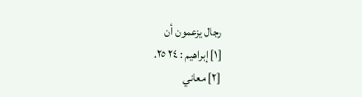رجال يزعمون أن
[١] إبراهيم : ٢٤ ٢٥.
[٢] معاني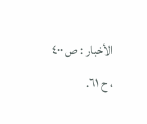الأخبار : ص ٤٠٠ ، ح ٦١.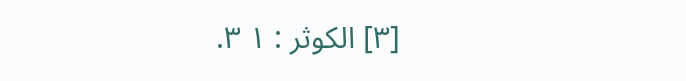[٣] الكوثر : ١ ٣.